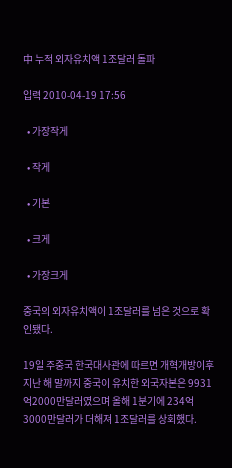中 누적 외자유치액 1조달러 돌파

입력 2010-04-19 17:56

  • 가장작게

  • 작게

  • 기본

  • 크게

  • 가장크게

중국의 외자유치액이 1조달러를 넘은 것으로 확인됐다.

19일 주중국 한국대사관에 따르면 개혁개방이후 지난 해 말까지 중국이 유치한 외국자본은 9931억2000만달러였으며 올해 1분기에 234억3000만달러가 더해져 1조달러를 상회했다.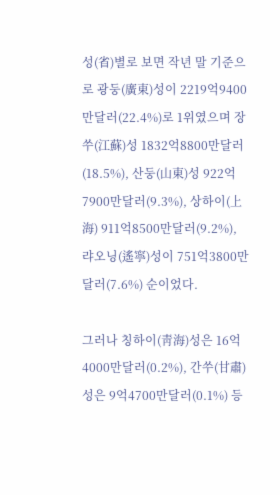성(省)별로 보면 작년 말 기준으로 광둥(廣東)성이 2219억9400만달러(22.4%)로 1위였으며 장쑤(江蘇)성 1832억8800만달러(18.5%), 산둥(山東)성 922억7900만달러(9.3%), 상하이(上海) 911억8500만달러(9.2%), 랴오닝(遙寧)성이 751억3800만달러(7.6%) 순이었다.

그러나 칭하이(靑海)성은 16억4000만달러(0.2%), 간쑤(甘肅)성은 9억4700만달러(0.1%) 등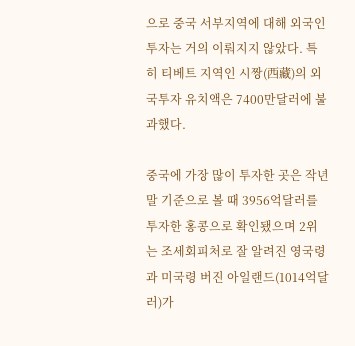으로 중국 서부지역에 대해 외국인 투자는 거의 이뤄지지 않았다. 특히 티베트 지역인 시짱(西藏)의 외국투자 유치액은 7400만달러에 불과했다.

중국에 가장 많이 투자한 곳은 작년말 기준으로 볼 때 3956억달러를 투자한 홍콩으로 확인됐으며 2위는 조세회피처로 잘 알려진 영국령과 미국령 버진 아일랜드(1014억달러)가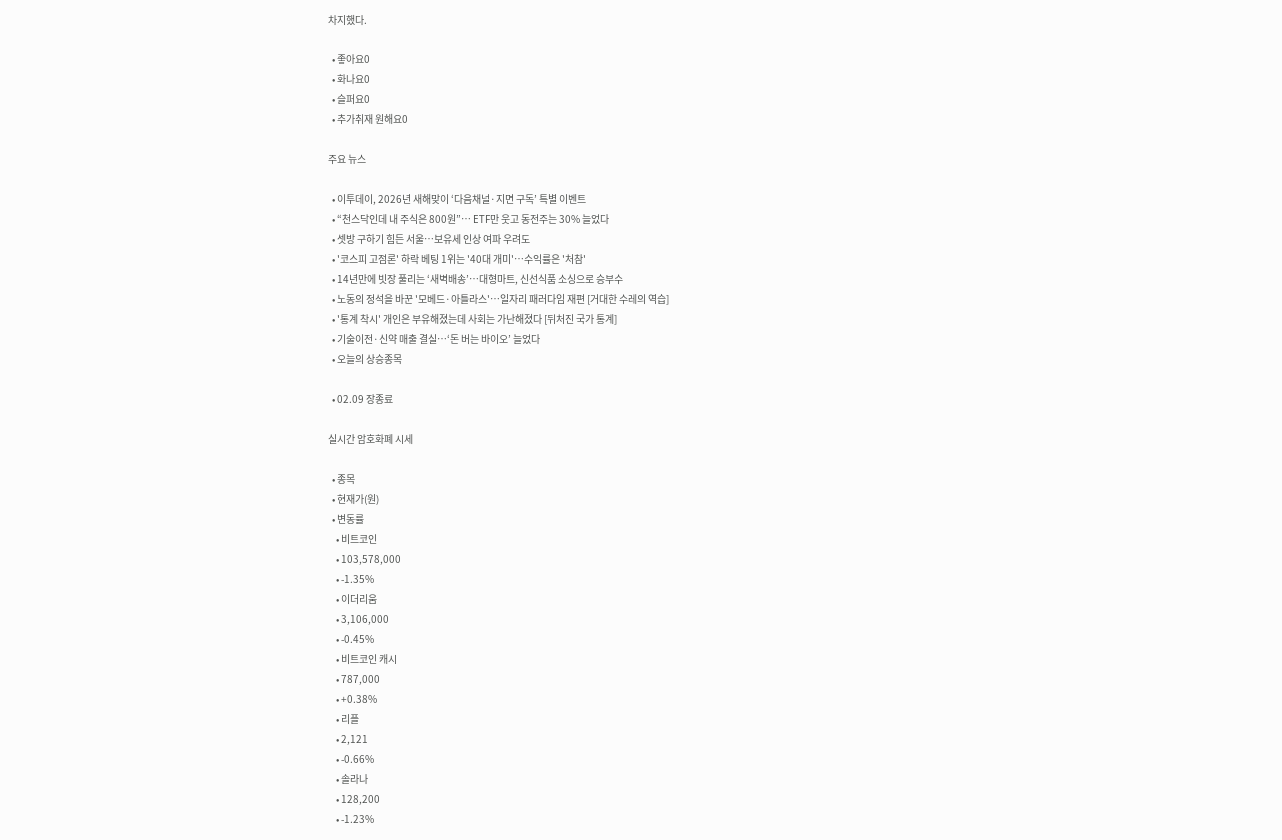차지했다.

  • 좋아요0
  • 화나요0
  • 슬퍼요0
  • 추가취재 원해요0

주요 뉴스

  • 이투데이, 2026년 새해맞이 ‘다음채널·지면 구독’ 특별 이벤트
  • “천스닥인데 내 주식은 800원”⋯ ETF만 웃고 동전주는 30% 늘었다
  • 셋방 구하기 힘든 서울…보유세 인상 여파 우려도
  • '코스피 고점론' 하락 베팅 1위는 '40대 개미'…수익률은 '처참'
  • 14년만에 빗장 풀리는 ‘새벽배송’…대형마트, 신선식품 소싱으로 승부수
  • 노동의 정석을 바꾼 '모베드·아틀라스'…일자리 패러다임 재편 [거대한 수레의 역습]
  • '통계 착시' 개인은 부유해졌는데 사회는 가난해졌다 [뒤처진 국가 통계]
  • 기술이전·신약 매출 결실…‘돈 버는 바이오’ 늘었다
  • 오늘의 상승종목

  • 02.09 장종료

실시간 암호화폐 시세

  • 종목
  • 현재가(원)
  • 변동률
    • 비트코인
    • 103,578,000
    • -1.35%
    • 이더리움
    • 3,106,000
    • -0.45%
    • 비트코인 캐시
    • 787,000
    • +0.38%
    • 리플
    • 2,121
    • -0.66%
    • 솔라나
    • 128,200
    • -1.23%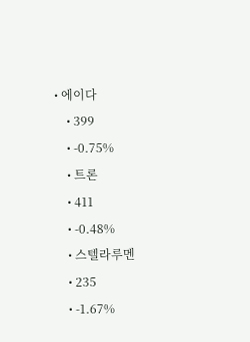• 에이다
    • 399
    • -0.75%
    • 트론
    • 411
    • -0.48%
    • 스텔라루멘
    • 235
    • -1.67%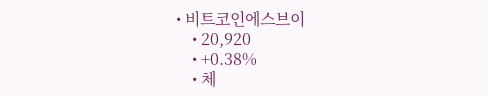• 비트코인에스브이
    • 20,920
    • +0.38%
    • 체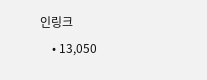인링크
    • 13,050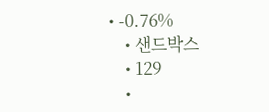• -0.76%
    • 샌드박스
    • 129
    •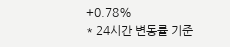+0.78%
* 24시간 변동률 기준